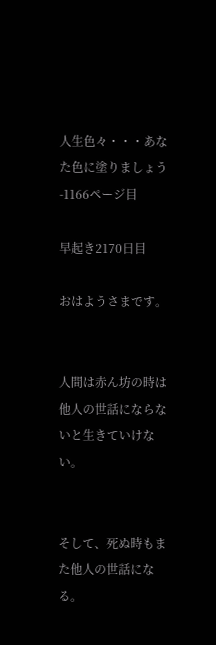人生色々・・・あなた色に塗りましょう -1166ページ目

早起き2170日目

おはようさまです。


人間は赤ん坊の時は他人の世話にならないと生きていけない。


そして、死ぬ時もまた他人の世話になる。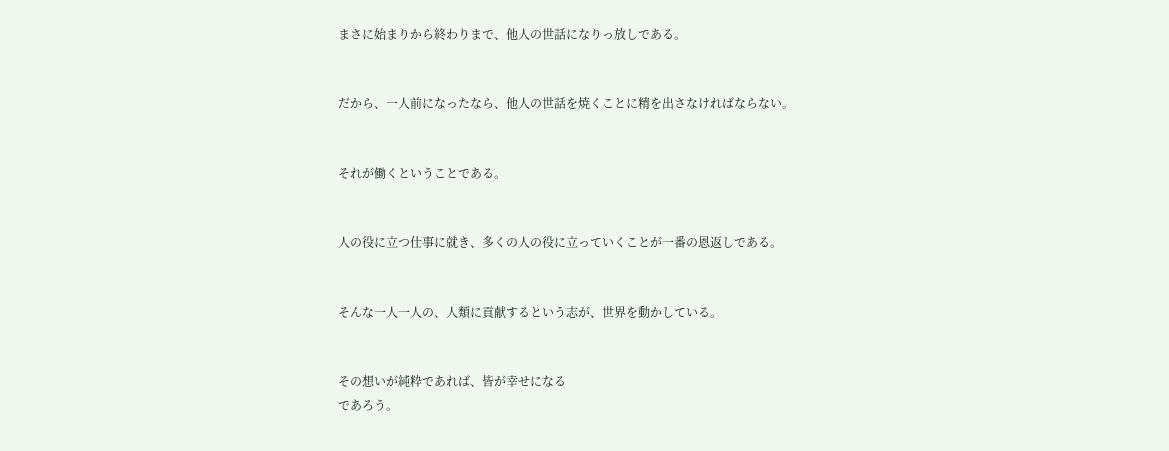まさに始まりから終わりまで、他人の世話になりっ放しである。


だから、一人前になったなら、他人の世話を焼くことに精を出さなければならない。


それが働くということである。


人の役に立つ仕事に就き、多くの人の役に立っていくことが一番の恩返しである。


そんな一人一人の、人類に貢献するという志が、世界を動かしている。


その想いが純粋であれば、皆が幸せになる
であろう。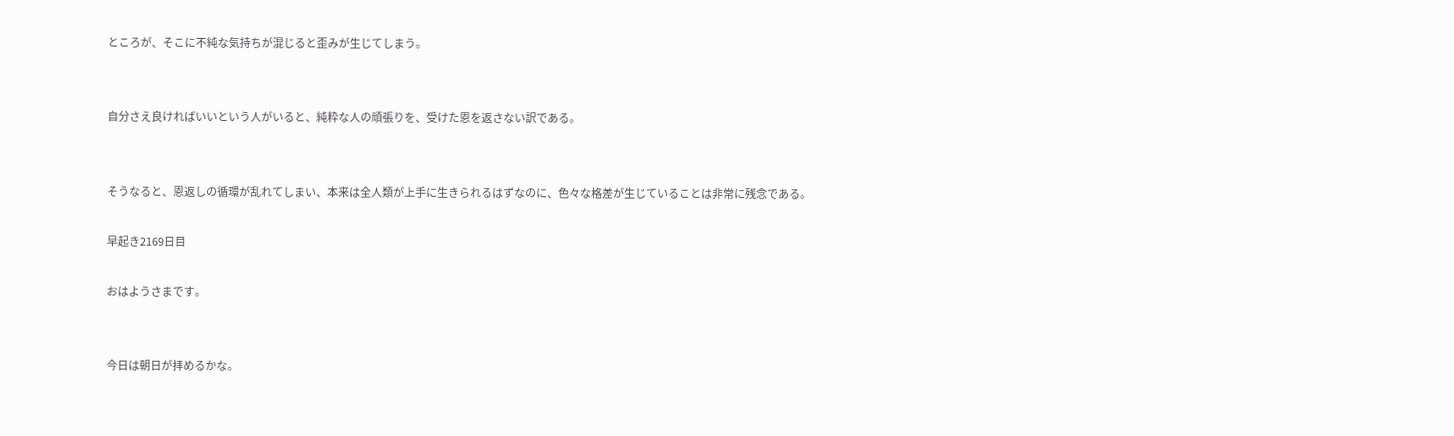ところが、そこに不純な気持ちが混じると歪みが生じてしまう。


自分さえ良ければいいという人がいると、純粋な人の頑張りを、受けた恩を返さない訳である。


そうなると、恩返しの循環が乱れてしまい、本来は全人類が上手に生きられるはずなのに、色々な格差が生じていることは非常に残念である。

早起き2169日目

おはようさまです。


今日は朝日が拝めるかな。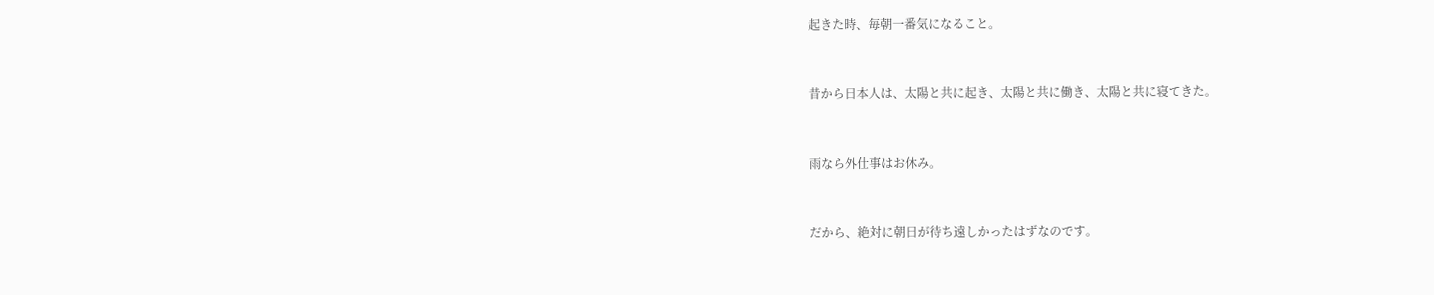起きた時、毎朝一番気になること。


昔から日本人は、太陽と共に起き、太陽と共に働き、太陽と共に寝てきた。


雨なら外仕事はお休み。


だから、絶対に朝日が待ち遠しかったはずなのです。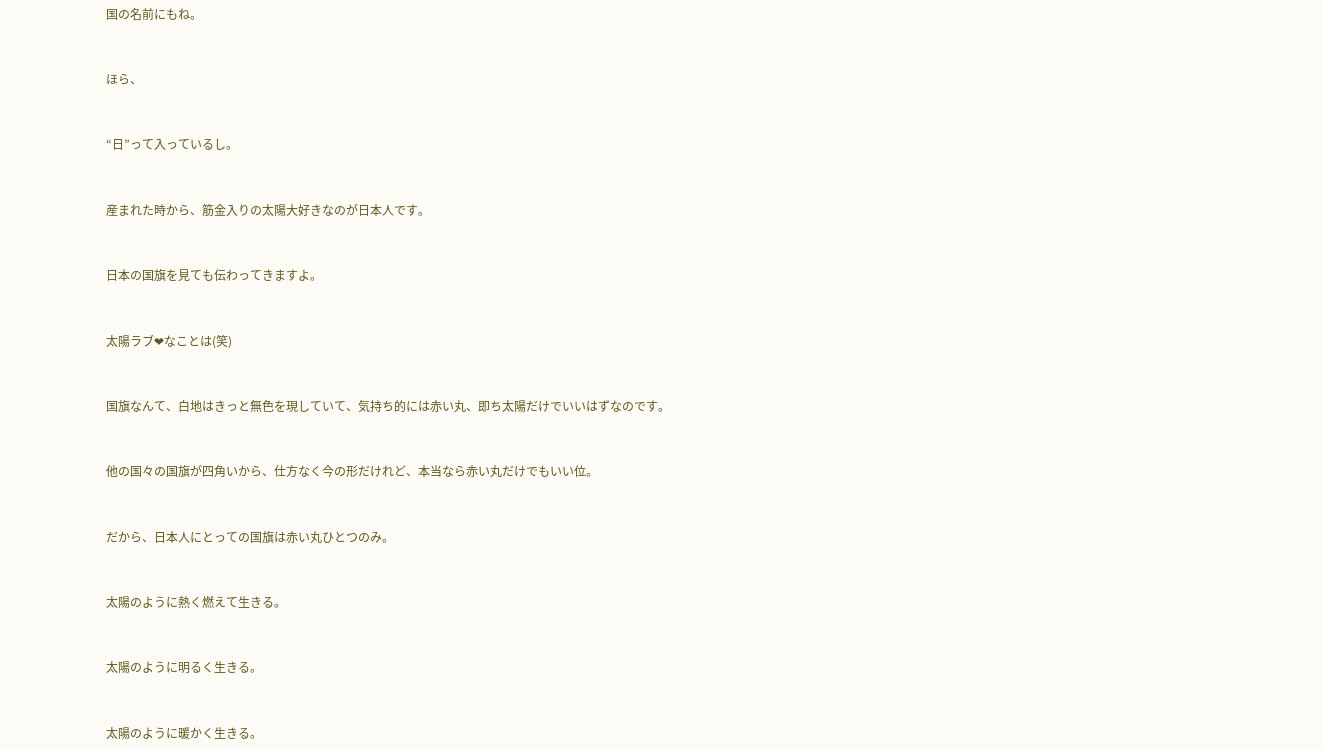国の名前にもね。


ほら、


“日”って入っているし。


産まれた時から、筋金入りの太陽大好きなのが日本人です。


日本の国旗を見ても伝わってきますよ。


太陽ラブ❤なことは(笑)


国旗なんて、白地はきっと無色を現していて、気持ち的には赤い丸、即ち太陽だけでいいはずなのです。


他の国々の国旗が四角いから、仕方なく今の形だけれど、本当なら赤い丸だけでもいい位。


だから、日本人にとっての国旗は赤い丸ひとつのみ。


太陽のように熱く燃えて生きる。


太陽のように明るく生きる。


太陽のように暖かく生きる。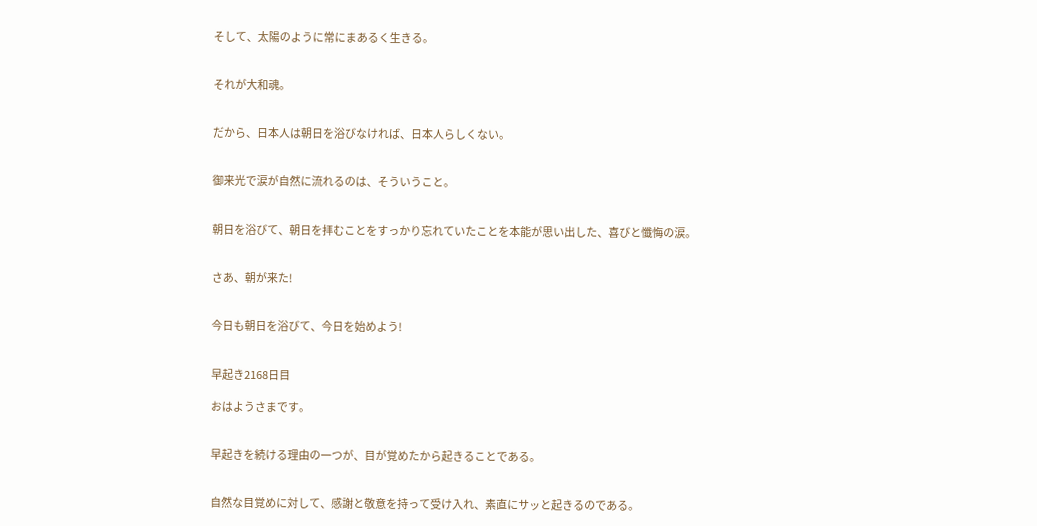そして、太陽のように常にまあるく生きる。


それが大和魂。


だから、日本人は朝日を浴びなければ、日本人らしくない。


御来光で涙が自然に流れるのは、そういうこと。


朝日を浴びて、朝日を拝むことをすっかり忘れていたことを本能が思い出した、喜びと懺悔の涙。


さあ、朝が来た!


今日も朝日を浴びて、今日を始めよう!


早起き2168日目

おはようさまです。


早起きを続ける理由の一つが、目が覚めたから起きることである。


自然な目覚めに対して、感謝と敬意を持って受け入れ、素直にサッと起きるのである。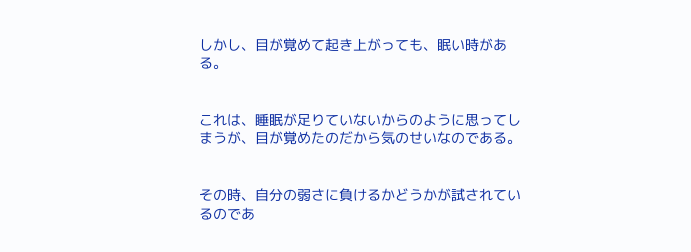しかし、目が覚めて起き上がっても、眠い時がある。


これは、睡眠が足りていないからのように思ってしまうが、目が覚めたのだから気のせいなのである。


その時、自分の弱さに負けるかどうかが試されているのであ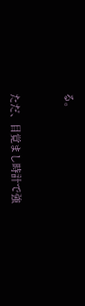る。


ただ、目覚まし時計で強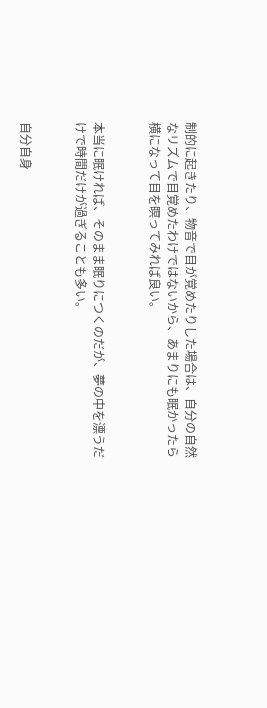制的に起きたり、物音で目が覚めたりした場合は、自分の自然なリズムで目覚めたわけではないから、あまりにも眠かったら横になって目を瞑ってみれば良い。


本当に眠ければ、そのまま眠りにつくのだが、夢の中を漂うだけで時間だけが過ぎることも多い。


自分自身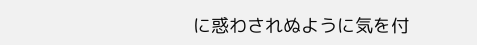に惑わされぬように気を付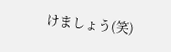けましょう(笑)